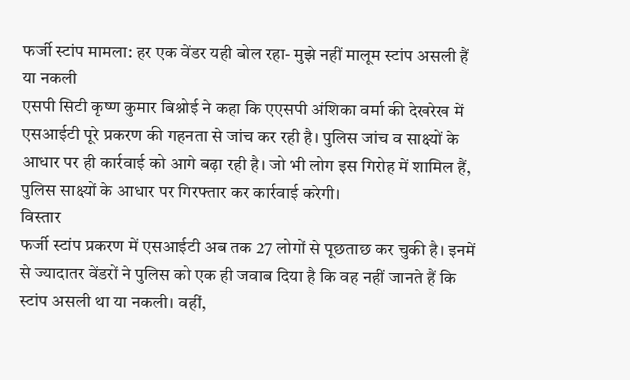फर्जी स्टांप मामला: हर एक वेंडर यही बोल रहा- मुझे नहीं मालूम स्टांप असली हैं या नकली
एसपी सिटी कृष्ण कुमार बिश्नोई ने कहा कि एएसपी अंशिका वर्मा की देखरेख में एसआईटी पूरे प्रकरण की गहनता से जांच कर रही है। पुलिस जांच व साक्ष्यों के आधार पर ही कार्रवाई को आगे बढ़ा रही है। जो भी लोग इस गिरोह में शामिल हैं, पुलिस साक्ष्यों के आधार पर गिरफ्तार कर कार्रवाई करेगी।
विस्तार
फर्जी स्टांप प्रकरण में एसआईटी अब तक 27 लोगों से पूछताछ कर चुकी है। इनमें से ज्यादातर वेंडरों ने पुलिस को एक ही जवाब दिया है कि वह नहीं जानते हैं कि स्टांप असली था या नकली। वहीं,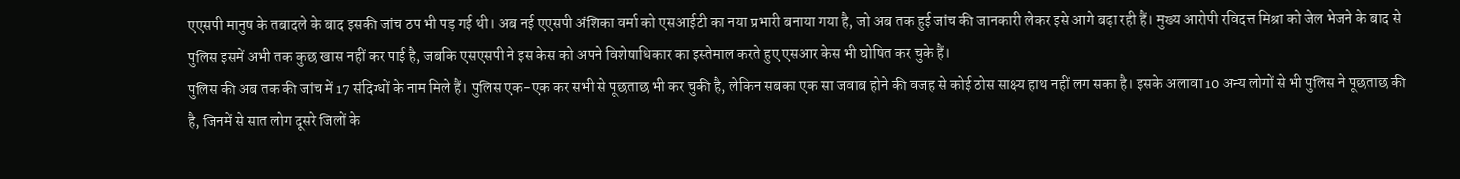एएसपी मानुष के तबादले के बाद इसकी जांच ठप भी पड़ गई थी। अब नई एएसपी अंशिका वर्मा को एसआईटी का नया प्रभारी बनाया गया है, जो अब तक हुई जांच की जानकारी लेकर इसे आगे बढ़ा रही हैं। मुख्य आरोपी रविदत्त मिश्रा को जेल भेजने के बाद से पुलिस इसमें अभी तक कुछ खास नहीं कर पाई है, जबकि एसएसपी ने इस केस को अपने विशेषाधिकार का इस्तेमाल करते हुए एसआर केस भी घोषित कर चुके हैं।
पुलिस की अब तक की जांच में 17 संदिग्धों के नाम मिले हैं। पुलिस एक-एक कर सभी से पूछताछ भी कर चुकी है, लेकिन सबका एक सा जवाब होने की वजह से कोई ठोस साक्ष्य हाथ नहीं लग सका है। इसके अलावा 10 अन्य लोगों से भी पुलिस ने पूछताछ की है, जिनमें से सात लोग दूसरे जिलों के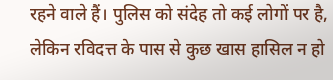रहने वाले हैं। पुलिस को संदेह तो कई लोगों पर है, लेकिन रविदत्त के पास से कुछ खास हासिल न हो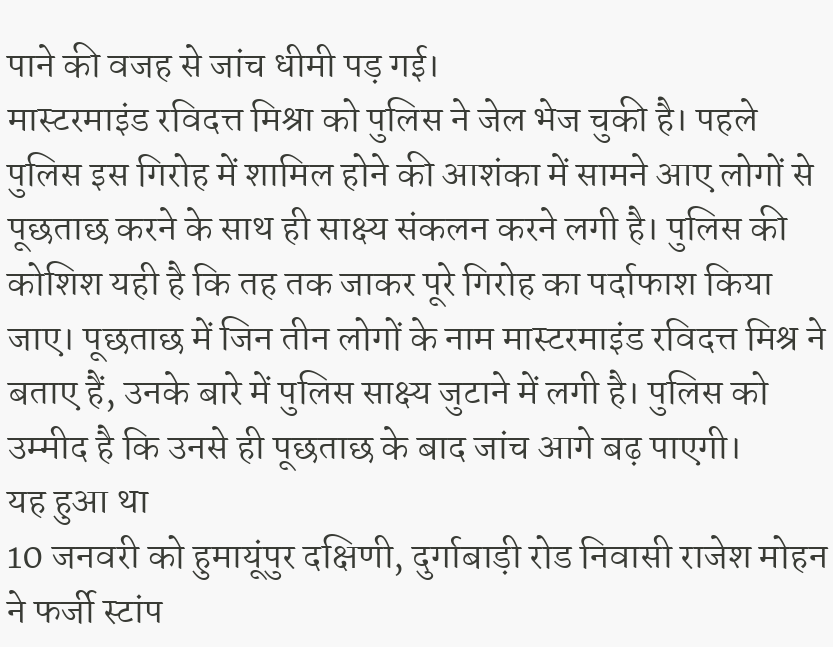पाने की वजह से जांच धीमी पड़ गई।
मास्टरमाइंड रविदत्त मिश्रा को पुलिस ने जेल भेज चुकी है। पहले पुलिस इस गिरोह में शामिल होने की आशंका में सामने आए लोगों से पूछताछ करने के साथ ही साक्ष्य संकलन करने लगी है। पुलिस की कोशिश यही है कि तह तक जाकर पूरे गिरोह का पर्दाफाश किया जाए। पूछताछ में जिन तीन लोगों के नाम मास्टरमाइंड रविदत्त मिश्र ने बताए हैं, उनके बारे में पुलिस साक्ष्य जुटाने में लगी है। पुलिस को उम्मीद है कि उनसे ही पूछताछ के बाद जांच आगे बढ़ पाएगी।
यह हुआ था
10 जनवरी को हुमायूंपुर दक्षिणी, दुर्गाबाड़ी रोड निवासी राजेश मोहन ने फर्जी स्टांप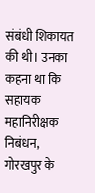संबंधी शिकायत की थी। उनका कहना था कि सहायक महानिरीक्षक निबंधन, गोरखपुर के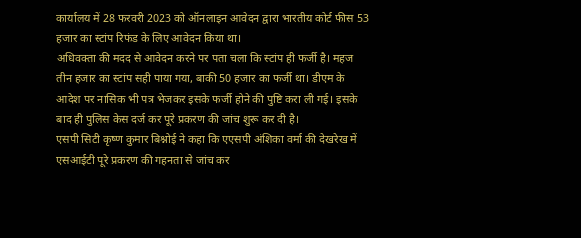कार्यालय में 28 फरवरी 2023 को ऑनलाइन आवेदन द्वारा भारतीय कोर्ट फीस 53 हजार का स्टांप रिफंड के लिए आवेदन किया था।
अधिवक्ता की मदद से आवेदन करने पर पता चला कि स्टांप ही फर्जी है। महज तीन हजार का स्टांप सही पाया गया, बाकी 50 हजार का फर्जी था। डीएम के आदेश पर नासिक भी पत्र भेजकर इसके फर्जी होने की पुष्टि करा ली गई। इसके बाद ही पुलिस केस दर्ज कर पूरे प्रकरण की जांच शुरू कर दी है।
एसपी सिटी कृष्ण कुमार बिश्नोई ने कहा कि एएसपी अंशिका वर्मा की देखरेख में एसआईटी पूरे प्रकरण की गहनता से जांच कर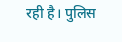रही है। पुलिस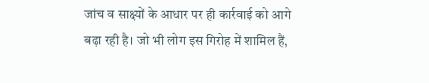जांच व साक्ष्यों के आधार पर ही कार्रवाई को आगे बढ़ा रही है। जो भी लोग इस गिरोह में शामिल हैं,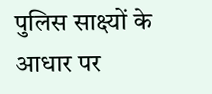पुलिस साक्ष्यों के आधार पर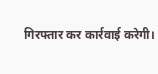गिरफ्तार कर कार्रवाई करेगी।